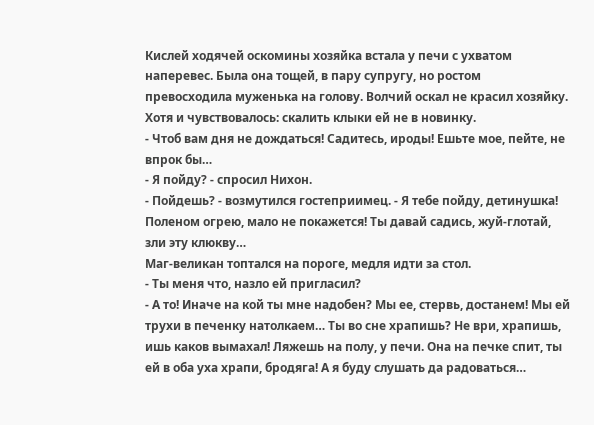Кислей ходячей оскомины хозяйка встала у печи с ухватом наперевес. Была она тощей, в пару супругу, но ростом превосходила муженька на голову. Волчий оскал не красил хозяйку. Хотя и чувствовалось: скалить клыки ей не в новинку.
- Чтоб вам дня не дождаться! Садитесь, ироды! Ешьте мое, пейте, не впрок бы…
- Я пойду? - спросил Нихон.
- Пойдешь? - возмутился гостеприимец. - Я тебе пойду, детинушка! Поленом огрею, мало не покажется! Ты давай садись, жуй-глотай, зли эту клюкву…
Маг-великан топтался на пороге, медля идти за стол.
- Ты меня что, назло ей пригласил?
- А то! Иначе на кой ты мне надобен? Мы ее, стервь, достанем! Мы ей трухи в печенку натолкаем… Ты во сне храпишь? Не ври, храпишь, ишь каков вымахал! Ляжешь на полу, у печи. Она на печке спит, ты ей в оба уха храпи, бродяга! А я буду слушать да радоваться…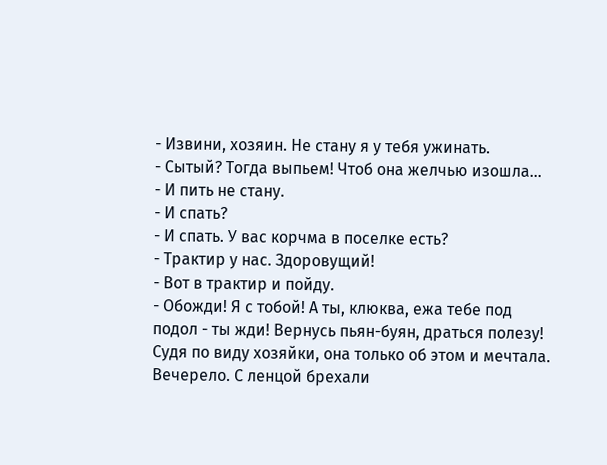- Извини, хозяин. Не стану я у тебя ужинать.
- Сытый? Тогда выпьем! Чтоб она желчью изошла…
- И пить не стану.
- И спать?
- И спать. У вас корчма в поселке есть?
- Трактир у нас. Здоровущий!
- Вот в трактир и пойду.
- Обожди! Я с тобой! А ты, клюква, ежа тебе под подол - ты жди! Вернусь пьян-буян, драться полезу!
Судя по виду хозяйки, она только об этом и мечтала.
Вечерело. С ленцой брехали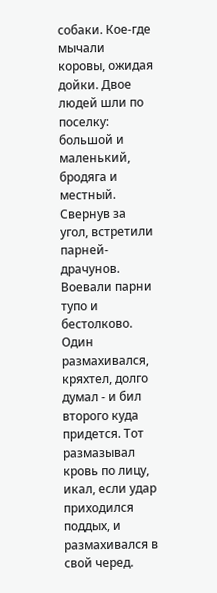собаки. Кое-где мычали коровы, ожидая дойки. Двое людей шли по поселку: большой и маленький, бродяга и местный. Свернув за угол, встретили парней-драчунов. Воевали парни тупо и бестолково. Один размахивался, кряхтел, долго думал - и бил второго куда придется. Тот размазывал кровь по лицу, икал, если удар приходился поддых, и размахивался в свой черед.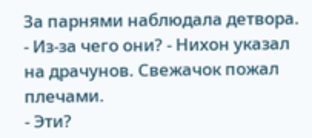За парнями наблюдала детвора.
- Из-за чего они? - Нихон указал на драчунов. Свежачок пожал плечами.
- Эти?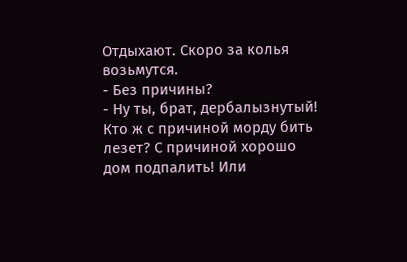Отдыхают. Скоро за колья возьмутся.
- Без причины?
- Ну ты, брат, дербалызнутый! Кто ж с причиной морду бить лезет? С причиной хорошо дом подпалить! Или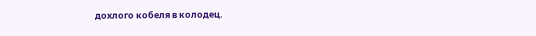дохлого кобеля в колодец.